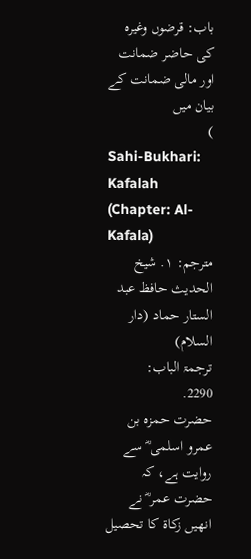باب: قرضوں وغیرہ کی حاضر ضمانت اور مالی ضمانت کے بیان میں
)
Sahi-Bukhari:
Kafalah
(Chapter: Al-Kafala)
مترجم: ١. شیخ الحدیث حافظ عبد الستار حماد (دار السلام)
ترجمۃ الباب:
2290.
حضرت حمزہ بن عمرو اسلمی ؓ سے روایت ہے، کہ حضرت عمر ؓ نے انھیں زکاۃ کا تحصیل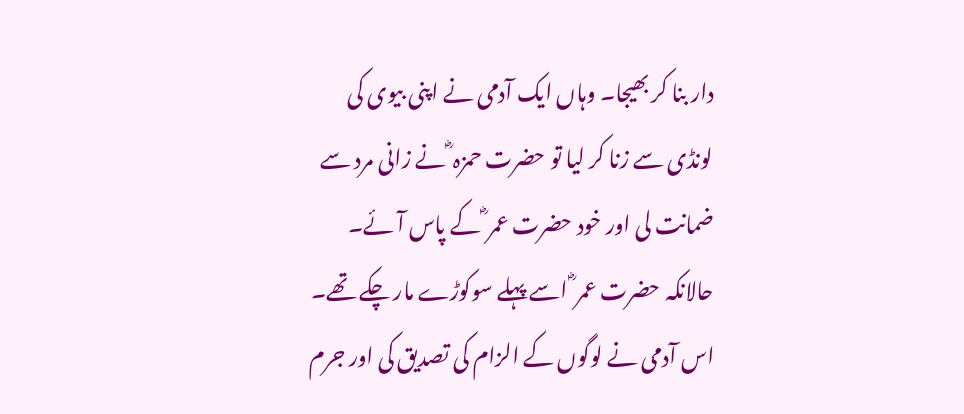دار بنا کر بھیجا۔ وہاں ایک آدمی نے اپنی بیوی کی لونڈی سے زنا کر لیا تو حضرت حمزہ ؓ نے زانی مرد سے ضمانت لی اور خود حضرت عمر ؓ کے پاس آئے۔ حالانکہ حضرت عمر ؓ اسے پہلے سوکوڑے مار چکے تھے۔ اس آدمی نے لوگوں کے الزام کی تصدیق کی اور جرم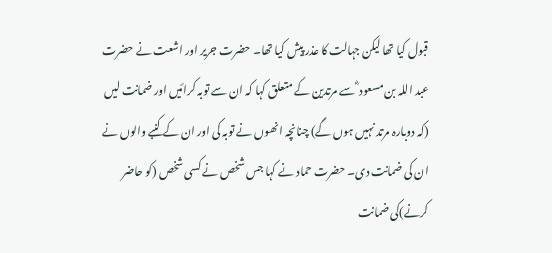قبول کیا تھا لیکن جہالت کا عذر پیش کیا تھا۔ حضرت جریر اور اشعت نے حضرت عبد اللہ بن مسعود ؓ سے مرتدین کے متعلق کہا کہ ان سے توبہ کرائیں اور ضمانت لیں (کہ دوبارہ مرتد نہیں ہوں گے) چنانچہ انھوں نے توبہ کی اور ان کے کنبے والوں نے ان کی ضمانت دی۔ حضرت حماد نے کہا جس شخص نے کسی شخص (کو حاضر کرنے)کی ضمانت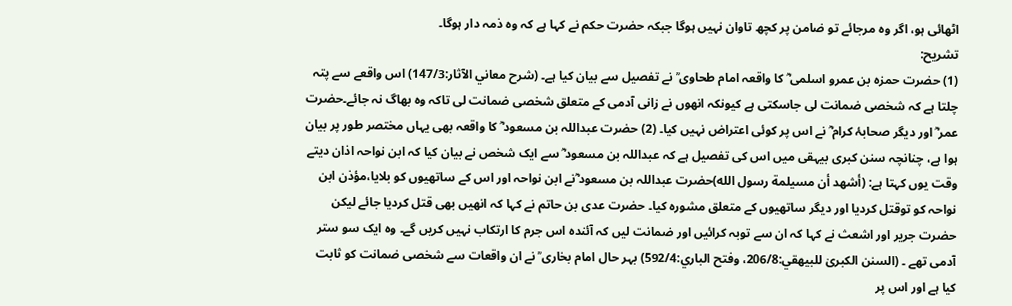اٹھائی ہو، اگر وہ مرجائے تو ضامن پر کچھ تاوان نہیں ہوگا جبکہ حضرت حکم نے کہا ہے کہ وہ ذمہ دار ہوگا۔
تشریح:
(1) حضرت حمزہ بن عمرو اسلمی ؓ کا واقعہ امام طحاوی ؒ نے تفصیل سے بیان کیا ہے۔ (شرح معاني الآثار:147/3) اس واقعے سے پتہ چلتا ہے کہ شخصی ضمانت لی جاسکتی ہے کیونکہ انھوں نے زانی آدمی کے متعلق شخصی ضمانت لی تاکہ وہ بھاگ نہ جائے۔حضرت عمر ؓ اور دیگر صحابۂ کرام ؓ نے اس پر کوئی اعتراض نہیں کیا۔ (2) حضرت عبداللہ بن مسعود ؓ کا واقعہ بھی یہاں مختصر طور پر بیان ہوا ہے، چنانچہ سنن کبری بیہقی میں اس کی تفصیل ہے کہ عبداللہ بن مسعود ؓ سے ایک شخص نے بیان کیا کہ ابن نواحہ اذان دیتے وقت یوں کہتا ہے: (أشهد أن مسيلمة رسول الله)حضرت عبداللہ بن مسعود ؓنے ابن نواحہ اور اس کے ساتھیوں کو بلایا،مؤذن ابن نواحہ کو توقتل کردیا اور دیگر ساتھیوں کے متعلق مشورہ کیا۔ حضرت عدی بن حاتم نے کہا کہ انھیں بھی قتل کردیا جائے لیکن حضرت جریر اور اشعث نے کہا کہ ان سے توبہ کرائیں اور ضمانت لیں کہ آئندہ اس جرم کا ارتکاب نہیں کریں گے۔ وہ ایک سو ستر آدمی تھے ۔ (السنن الکبریٰ للبیھقي:206/8، وفتح الباري:592/4) بہر حال امام بخاری ؒ نے ان واقعات سے شخصی ضمانت کو ثابت کیا ہے اور اس پر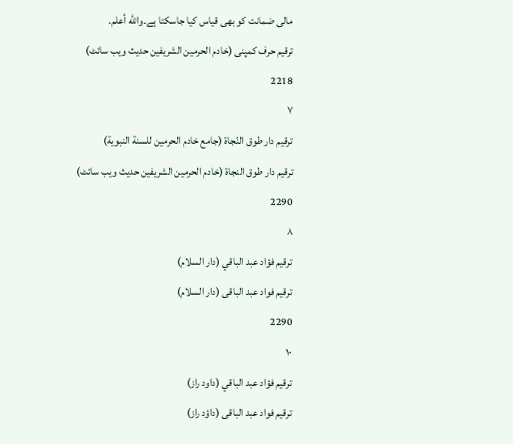مالی ضمانت کو بھی قیاس کیا جاسکتا ہے۔والله أعلم.
ترقیم حرف کمپنی (خادم الحرمین الشریفین حدیث ویب سائٹ)
2218
٧
ترقيم دار طوق النّجاة (جامع خادم الحرمين للسنة النبوية)
ترقیم دار طوق النجاۃ (خادم الحرمین الشریفین حدیث ویب سائٹ)
2290
٨
ترقيم فؤاد عبد الباقي (دار السلام)
ترقیم فواد عبد الباقی (دار السلام)
2290
١٠
ترقيم فؤاد عبد الباقي (داود راز)
ترقیم فواد عبد الباقی (داؤد راز)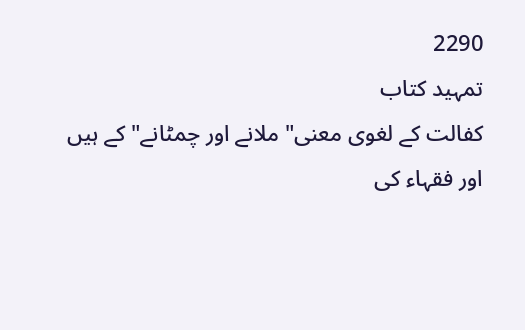2290
تمہید کتاب
کفالت کے لغوی معنی" ملانے اور چمٹانے" کے ہیں اور فقہاء کی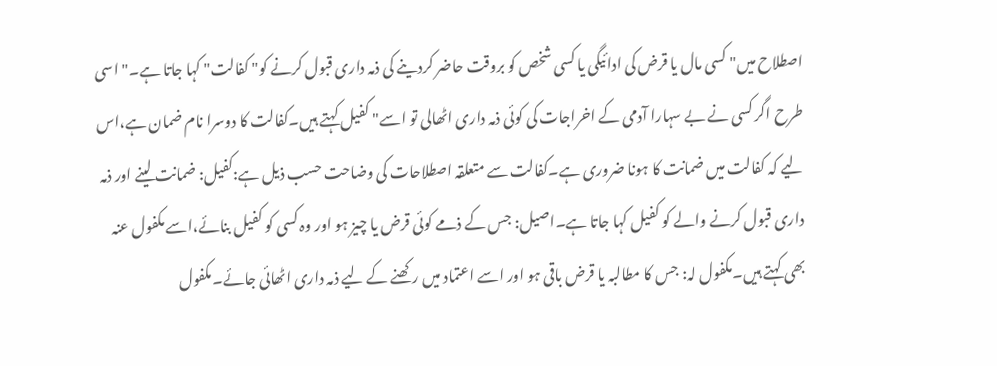اصطلاح میں" کسی مال یا قرض کی ادائیگی یا کسی شخص کو بروقت حاضر کردینے کی ذمہ داری قبول کرنے کو" کفالت" کہا جاتا ہے۔"اسی طرح اگر کسی نے بے سہارا آدمی کے اخراجات کی کوئی ذمہ داری اٹھالی تو اسے" کفیل کہتے ہیں۔کفالت کا دوسرا نام ضمان ہے،اس لیے کہ کفالت میں ضمانت کا ہونا ضروری ہے۔کفالت سے متعلقہ اصطلاحات کی وضاحت حسب ذیل ہے:کفیل: ضمانت لینے اور ذمہ داری قبول کرنے والے کو کفیل کہا جاتا ہے۔اصیل: جس کے ذمے کوئی قرض یا چیز ہو اور وہ کسی کو کفیل بنائے،اسے مکفول عنہ بھی کہتے ہیں۔مکفول لہ: جس کا مطالبہ یا قرض باقی ہو اور اسے اعتماد میں رکھنے کے لیے ذمہ داری اٹھائی جائے۔مکفول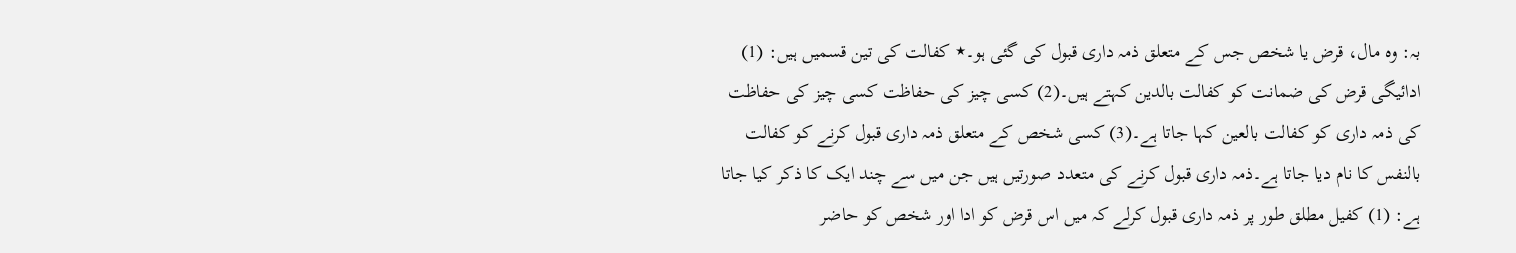بہ: وہ مال، قرض یا شخص جس کے متعلق ذمہ داری قبول کی گئی ہو۔٭ کفالت کی تین قسمیں ہیں: (1) ادائیگی قرض کی ضمانت کو کفالت بالدین کہتے ہیں۔(2) کسی چیز کی حفاظت کسی چیز کی حفاظت کی ذمہ داری کو کفالت بالعین کہا جاتا ہے۔(3) کسی شخص کے متعلق ذمہ داری قبول کرنے کو کفالت بالنفس کا نام دیا جاتا ہے۔ذمہ داری قبول کرنے کی متعدد صورتیں ہیں جن میں سے چند ایک کا ذکر کیا جاتا ہے: (1) کفیل مطلق طور پر ذمہ داری قبول کرلے کہ میں اس قرض کو ادا اور شخص کو حاضر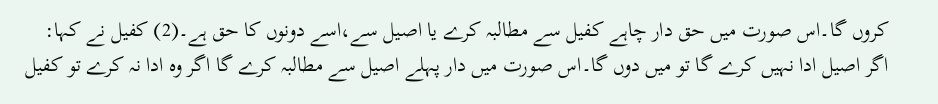کروں گا۔اس صورت میں حق دار چاہے کفیل سے مطالبہ کرے یا اصیل سے،اسے دونوں کا حق ہے۔(2) کفیل نے کہا: اگر اصیل ادا نہیں کرے گا تو میں دوں گا۔اس صورت میں دار پہلے اصیل سے مطالبہ کرے گا اگر وہ ادا نہ کرے تو کفیل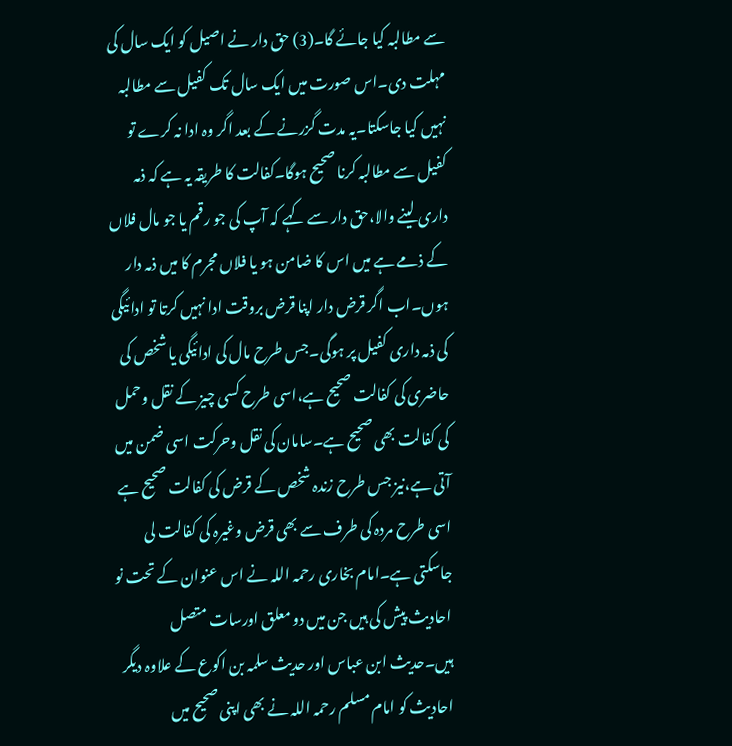سے مطالبہ کیا جائے گا۔(3) حق دار نے اصیل کو ایک سال کی مہلت دی۔اس صورت میں ایک سال تک کفیل سے مطالبہ نہیں کیا جاسکتا۔یہ مدت گزرنے کے بعد اگر وہ ادا نہ کرے تو کفیل سے مطالبہ کرنا صحیح ہوگا۔کفالت کا طریقہ یہ ہے کہ ذمہ داری لینے والا،حق دار سے کہے کہ آپ کی جو رقم یا جو مال فلاں کے ذمے ہے میں اس کا ضامن ہو یا فلاں مجرم کا میں ذمہ دار ہوں۔اب اگر قرض دار اپنا قرض بروقت ادا نہیں کرتا تو ادائیگی کی ذمہ داری کفیل پر ہوگی۔جس طرح مال کی ادائیگی یا شخص کی حاضری کی کفالت صحیح ہے،اسی طرح کسی چیز کے نقل وحمل کی کفالت بھی صحیح ہے۔سامان کی نقل وحرکت اسی ضمن میں آتی ہے،نیز جس طرح زندہ شخص کے قرض کی کفالت صحیح ہے اسی طرح مردہ کی طرف سے بھی قرض وغیرہ کی کفالت لی جاسکتی ہے۔امام بخاری رحمہ اللہ نے اس عنوان کے تحت نو احادیث پیش کی ہیں جن میں دو معلق اورسات متصل ہیں۔حدیث ابن عباس اور حدیث سلمہ بن اکوع کے علاوہ دیگر احادیث کو امام مسلم رحمہ اللہ نے بھی اپنی صحیح میں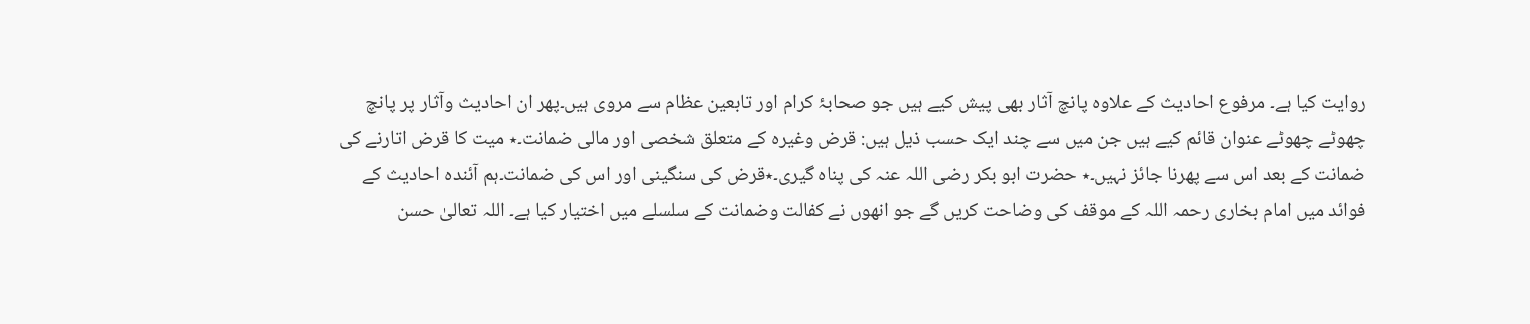روایت کیا ہے۔ مرفوع احادیث کے علاوہ پانچ آثار بھی پیش کیے ہیں جو صحابۂ کرام اور تابعین عظام سے مروی ہیں۔پھر ان احادیث وآثار پر پانچ چھوٹے چھوٹے عنوان قائم کیے ہیں جن میں سے چند ایک حسب ذیل ہیں: قرض وغیرہ کے متعلق شخصی اور مالی ضمانت۔٭ میت کا قرض اتارنے کی ضمانت کے بعد اس سے پھرنا جائز نہیں۔٭ حضرت ابو بکر رضی اللہ عنہ کی پناہ گیری۔٭قرض کی سنگینی اور اس کی ضمانت۔ہم آئندہ احادیث کے فوائد میں امام بخاری رحمہ اللہ کے موقف کی وضاحت کریں گے جو انھوں نے کفالت وضمانت کے سلسلے میں اختیار کیا ہے۔ اللہ تعالیٰ حسن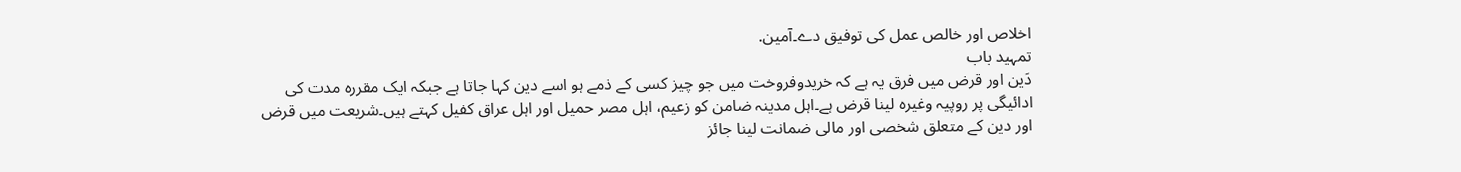اخلاص اور خالص عمل کی توفیق دے۔آمين.
تمہید باب
دَین اور قرض میں فرق یہ ہے کہ خریدوفروخت میں جو چیز کسی کے ذمے ہو اسے دین کہا جاتا ہے جبکہ ایک مقررہ مدت کی ادائیگی پر روپیہ وغیرہ لینا قرض ہے۔اہل مدینہ ضامن کو زعیم، اہل مصر حمیل اور اہل عراق کفیل کہتے ہیں۔شریعت میں قرض اور دین کے متعلق شخصی اور مالی ضمانت لینا جائز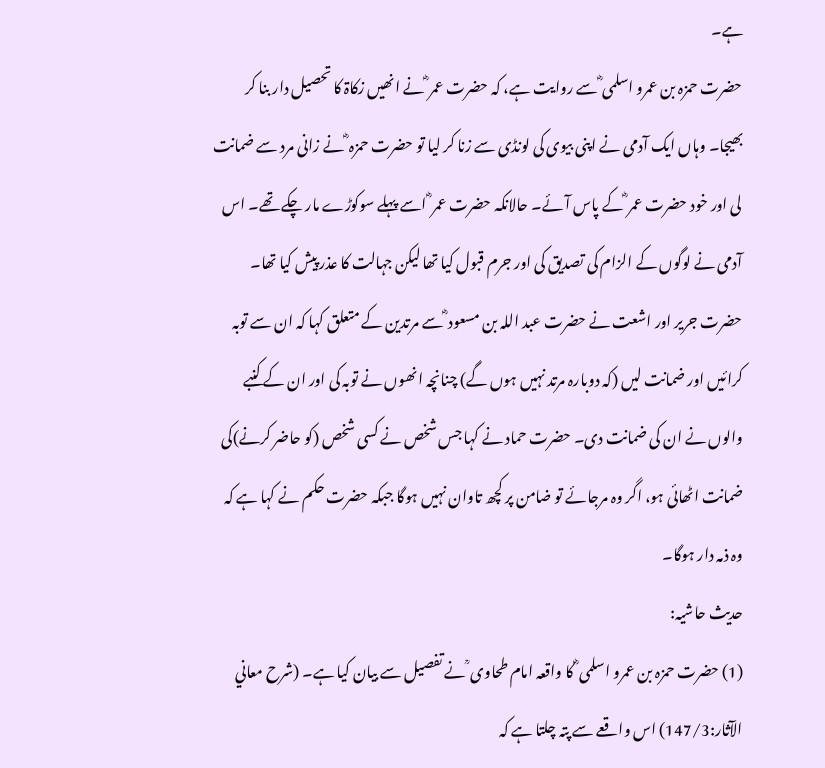ہے۔
حضرت حمزہ بن عمرو اسلمی ؓ سے روایت ہے، کہ حضرت عمر ؓ نے انھیں زکاۃ کا تحصیل دار بنا کر بھیجا۔ وہاں ایک آدمی نے اپنی بیوی کی لونڈی سے زنا کر لیا تو حضرت حمزہ ؓ نے زانی مرد سے ضمانت لی اور خود حضرت عمر ؓ کے پاس آئے۔ حالانکہ حضرت عمر ؓ اسے پہلے سوکوڑے مار چکے تھے۔ اس آدمی نے لوگوں کے الزام کی تصدیق کی اور جرم قبول کیا تھا لیکن جہالت کا عذر پیش کیا تھا۔ حضرت جریر اور اشعت نے حضرت عبد اللہ بن مسعود ؓ سے مرتدین کے متعلق کہا کہ ان سے توبہ کرائیں اور ضمانت لیں (کہ دوبارہ مرتد نہیں ہوں گے) چنانچہ انھوں نے توبہ کی اور ان کے کنبے والوں نے ان کی ضمانت دی۔ حضرت حماد نے کہا جس شخص نے کسی شخص (کو حاضر کرنے)کی ضمانت اٹھائی ہو، اگر وہ مرجائے تو ضامن پر کچھ تاوان نہیں ہوگا جبکہ حضرت حکم نے کہا ہے کہ وہ ذمہ دار ہوگا۔
حدیث حاشیہ:
(1) حضرت حمزہ بن عمرو اسلمی ؓ کا واقعہ امام طحاوی ؒ نے تفصیل سے بیان کیا ہے۔ (شرح معاني الآثار:147/3) اس واقعے سے پتہ چلتا ہے کہ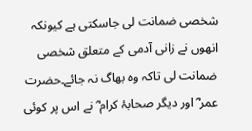شخصی ضمانت لی جاسکتی ہے کیونکہ انھوں نے زانی آدمی کے متعلق شخصی ضمانت لی تاکہ وہ بھاگ نہ جائے۔حضرت عمر ؓ اور دیگر صحابۂ کرام ؓ نے اس پر کوئی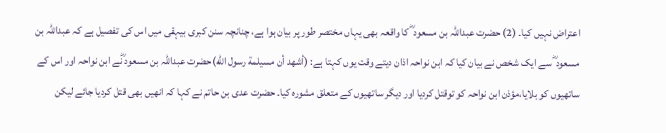اعتراض نہیں کیا۔ (2) حضرت عبداللہ بن مسعود ؓ کا واقعہ بھی یہاں مختصر طور پر بیان ہوا ہے، چنانچہ سنن کبری بیہقی میں اس کی تفصیل ہے کہ عبداللہ بن مسعود ؓ سے ایک شخص نے بیان کیا کہ ابن نواحہ اذان دیتے وقت یوں کہتا ہے: (أشهد أن مسيلمة رسول الله)حضرت عبداللہ بن مسعود ؓنے ابن نواحہ اور اس کے ساتھیوں کو بلایا،مؤذن ابن نواحہ کو توقتل کردیا اور دیگر ساتھیوں کے متعلق مشورہ کیا۔ حضرت عدی بن حاتم نے کہا کہ انھیں بھی قتل کردیا جائے لیکن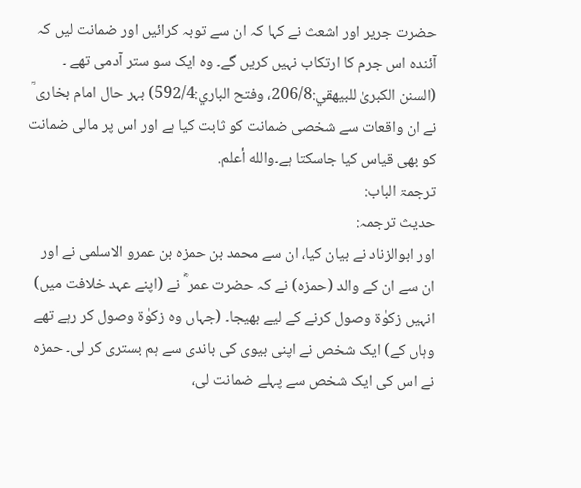حضرت جریر اور اشعث نے کہا کہ ان سے توبہ کرائیں اور ضمانت لیں کہ آئندہ اس جرم کا ارتکاب نہیں کریں گے۔ وہ ایک سو ستر آدمی تھے ۔ (السنن الکبریٰ للبیھقي:206/8، وفتح الباري:592/4) بہر حال امام بخاری ؒ نے ان واقعات سے شخصی ضمانت کو ثابت کیا ہے اور اس پر مالی ضمانت کو بھی قیاس کیا جاسکتا ہے۔والله أعلم.
ترجمۃ الباب:
حدیث ترجمہ:
اور ابوالزناد نے بیان کیا، ان سے محمد بن حمزہ بن عمرو الاسلمی نے اور ان سے ان کے والد (حمزہ) نے کہ حضرت عمر ؓ نے (اپنے عہد خلافت میں) انہیں زکوٰۃ وصول کرنے کے لیے بھیجا۔ (جہاں وہ زکوٰۃ وصول کر رہے تھے وہاں کے) ایک شخص نے اپنی بیوی کی باندی سے ہم بستری کر لی۔ حمزہ نے اس کی ایک شخص سے پہلے ضمانت لی،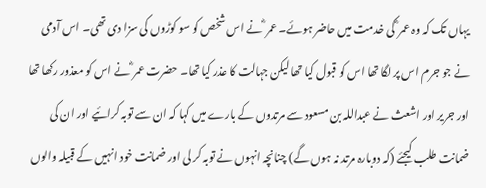یہاں تک کہ وہ عمر ؓ کی خدمت میں حاضر ہوئے۔ عمر ؓ نے اس شخص کو سو کوڑوں کی سزا دی تھی۔ اس آدمی نے جو جرم اس پر لگا تھا اس کو قبول کیا تھا لیکن جہالت کا عذر کیا تھا۔ حضرت عمر ؓ نے اس کو معذور رکھا تھا اور جریر اور اشعث نے عبداللہ بن مسعود سے مرتدوں کے بارے میں کہا کہ ان سے توبہ کرائیے اور ان کی ضمانت طلب کیجئے (کہ دوبارہ مرتد نہ ہوں گے) چنانچہ انہوں نے توبہ کر لی اور ضمانت خود انہیں کے قبیلہ والوں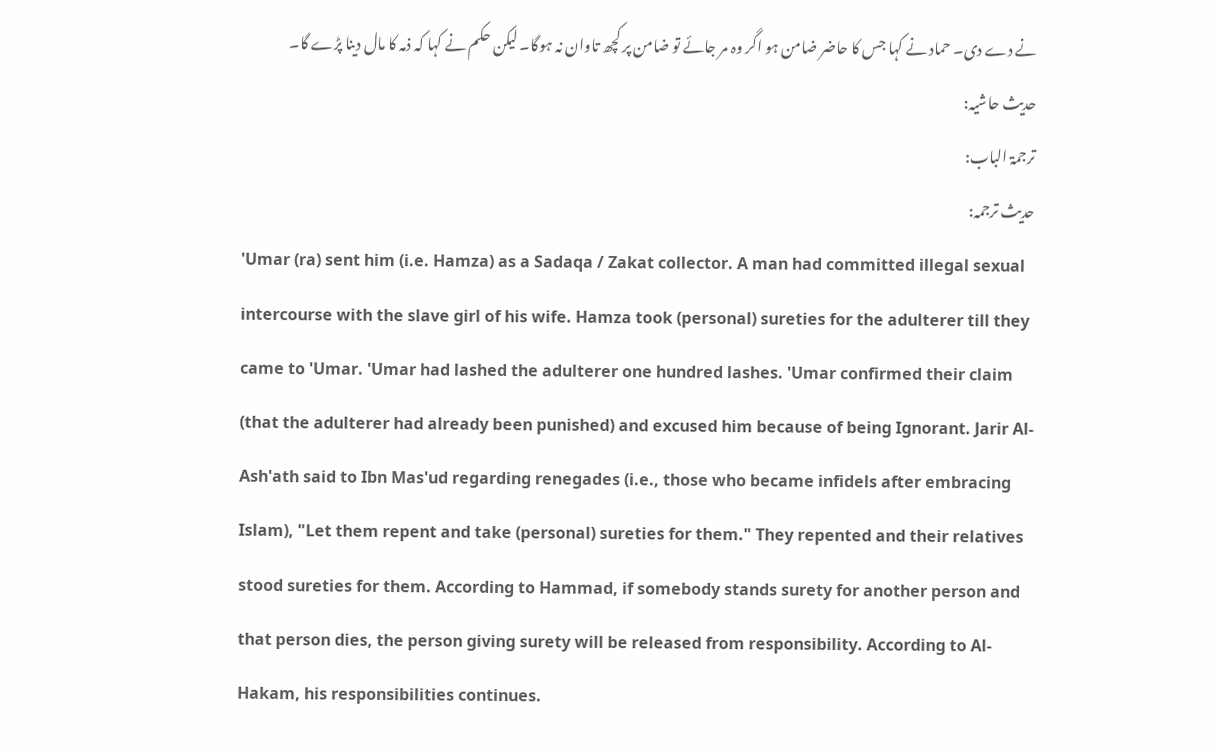نے دے دی۔ حماد نے کہا جس کا حاضر ضامن ہو اگر وہ مر جائے تو ضامن پر کچھ تاوان نہ ہوگا۔ لیکن حکم نے کہا کہ ذمہ کا مال دینا پڑے گا۔
حدیث حاشیہ:
ترجمۃ الباب:
حدیث ترجمہ:
'Umar (ra) sent him (i.e. Hamza) as a Sadaqa / Zakat collector. A man had committed illegal sexual intercourse with the slave girl of his wife. Hamza took (personal) sureties for the adulterer till they came to 'Umar. 'Umar had lashed the adulterer one hundred lashes. 'Umar confirmed their claim (that the adulterer had already been punished) and excused him because of being Ignorant. Jarir Al-Ash'ath said to Ibn Mas'ud regarding renegades (i.e., those who became infidels after embracing Islam), "Let them repent and take (personal) sureties for them." They repented and their relatives stood sureties for them. According to Hammad, if somebody stands surety for another person and that person dies, the person giving surety will be released from responsibility. According to Al-Hakam, his responsibilities continues.